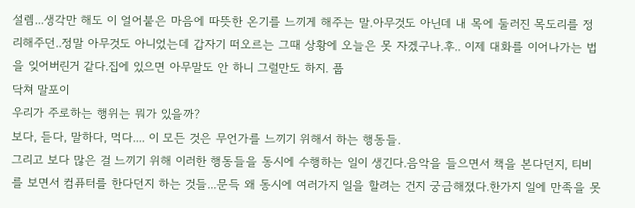설렘...생각만 해도 이 얼어붙은 마음에 따뜻한 온기를 느끼게 해주는 말.아무것도 아닌데 내 목에 둘러진 목도리를 정리해주던..정말 아무것도 아니었는데 갑자기 떠오르는 그때 상황에 오늘은 못 자겠구나.후.. 이제 대화를 이어나가는 법을 잊어버린거 같다.집에 있으면 아무말도 안 하니 그럴만도 하지. 풉
닥쳐 말포이
우리가 주로하는 행위는 뭐가 있을까?
보다, 듣다, 말하다, 먹다.... 이 모든 것은 무언가를 느끼기 위해서 하는 행동들.
그리고 보다 많은 걸 느끼기 위해 이러한 행동들을 동시에 수행하는 일이 생긴다.음악을 들으면서 책을 본다던지, 티비를 보면서 컴퓨터를 한다던지 하는 것들...문득 왜 동시에 여러가지 일을 할려는 건지 궁금해졌다.한가지 일에 만족을 못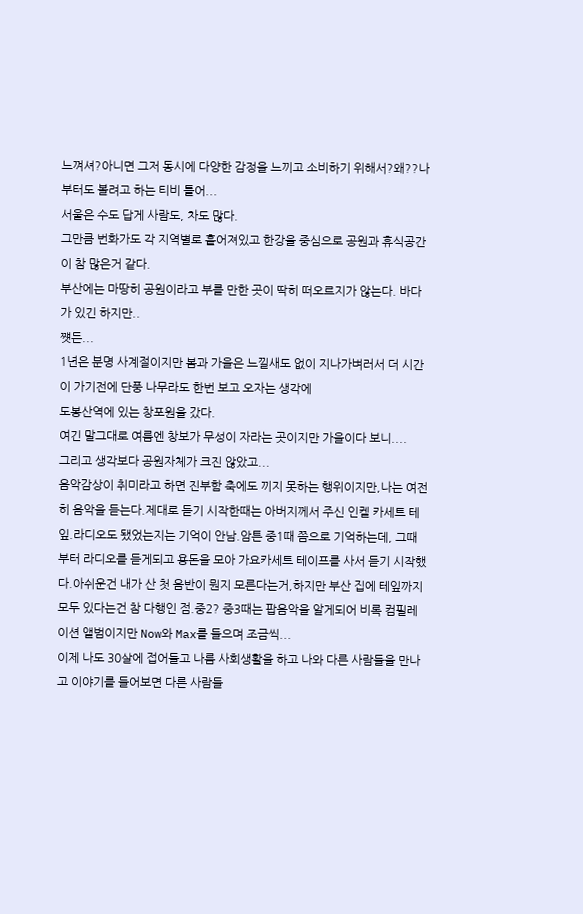느껴셔?아니면 그저 동시에 다양한 감정을 느끼고 소비하기 위해서?왜??나 부터도 볼려고 하는 티비 틀어...
서울은 수도 답게 사람도, 차도 많다.
그만큼 번화가도 각 지역별로 흩어져있고 한강을 중심으로 공원과 휴식공간이 참 많은거 같다.
부산에는 마땅히 공원이라고 부를 만한 곳이 딱히 떠오르지가 않는다. 바다가 있긴 하지만..
쩃든...
1년은 분명 사계절이지만 봄과 가을은 느낄새도 없이 지나가벼러서 더 시간이 가기전에 단풍 나무라도 한번 보고 오자는 생각에
도봉산역에 있는 창포원을 갔다.
여긴 말그대로 여름엔 창보가 무성이 자라는 곳이지만 가을이다 보니....
그리고 생각보다 공원자체가 크진 않았고...
음악감상이 취미라고 하면 진부함 축에도 끼지 못하는 행위이지만,나는 여전히 음악을 듣는다.제대로 듣기 시작한때는 아버지께서 주신 인켈 카세트 테잎.라디오도 됐었는지는 기억이 안남.암튼 중1때 쯤으로 기억하는데, 그때 부터 라디오를 듣게되고 용돈을 모아 가요카세트 테이프를 사서 듣기 시작했다.아쉬운건 내가 산 첫 음반이 뭔지 모른다는거,하지만 부산 집에 테잎까지 모두 있다는건 참 다행인 점.중2? 중3때는 팝음악을 알게되어 비록 컴필레이션 앨범이지만 Now와 Max를 들으며 조금씩...
이제 나도 30살에 접어들고 나름 사회생활을 하고 나와 다른 사람들을 만나고 이야기를 들어보면 다른 사람들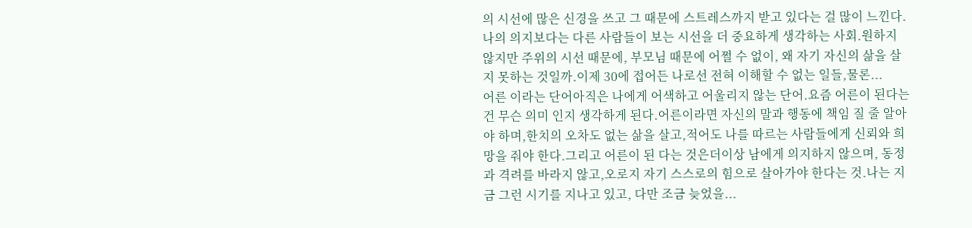의 시선에 많은 신경을 쓰고 그 때문에 스트레스까지 받고 있다는 걸 많이 느낀다.나의 의지보다는 다른 사람들이 보는 시선을 더 중요하게 생각하는 사회.원하지 않지만 주위의 시선 때문에, 부모님 때문에 어쩔 수 없이, 왜 자기 자신의 삶을 살지 못하는 것일까.이제 30에 접어든 나로선 전혀 이해할 수 없는 일들,물론...
어른 이라는 단어아직은 나에게 어색하고 어울리지 않는 단어.요즘 어른이 된다는건 무슨 의미 인지 생각하게 된다.어른이라면 자신의 말과 행동에 책임 질 줄 알아야 하며,한치의 오차도 없는 삶을 살고,적어도 나를 따르는 사람들에게 신뢰와 희망을 줘야 한다.그리고 어른이 된 다는 것은더이상 남에게 의지하지 않으며, 동정과 격려를 바라지 않고,오로지 자기 스스로의 힘으로 살아가야 한다는 것.나는 지금 그런 시기를 지나고 있고, 다만 조금 늦었을...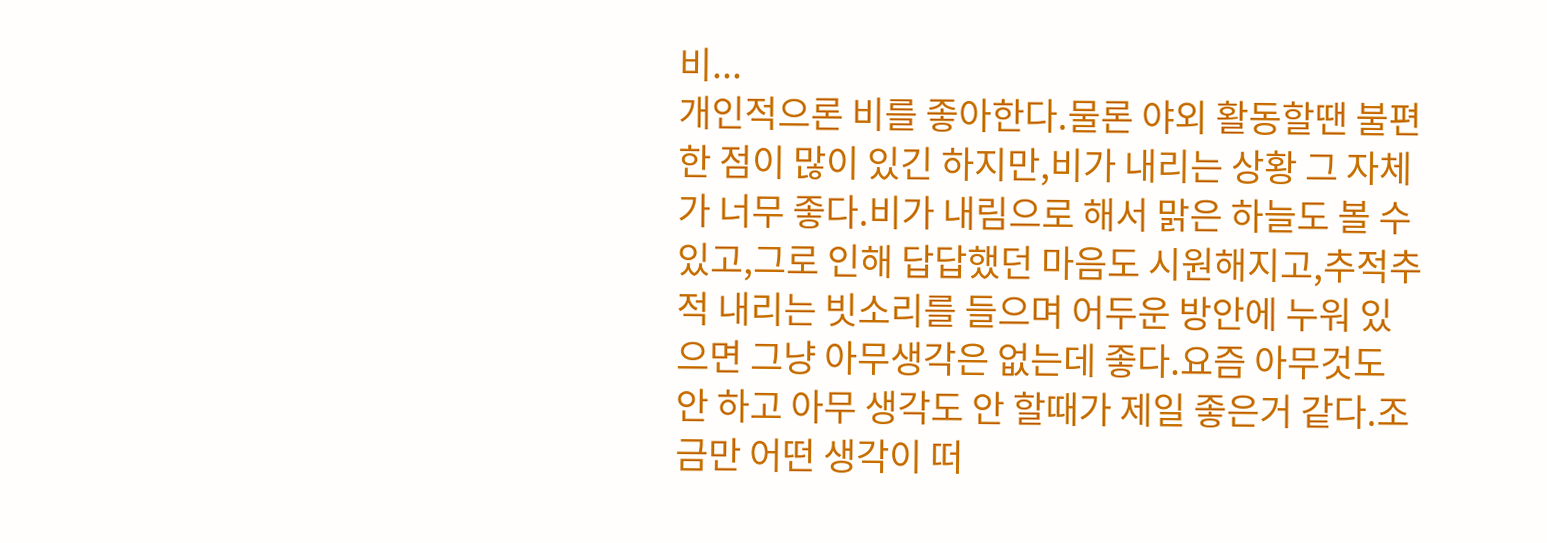비...
개인적으론 비를 좋아한다.물론 야외 활동할땐 불편한 점이 많이 있긴 하지만,비가 내리는 상황 그 자체가 너무 좋다.비가 내림으로 해서 맑은 하늘도 볼 수 있고,그로 인해 답답했던 마음도 시원해지고,추적추적 내리는 빗소리를 들으며 어두운 방안에 누워 있으면 그냥 아무생각은 없는데 좋다.요즘 아무것도 안 하고 아무 생각도 안 할때가 제일 좋은거 같다.조금만 어떤 생각이 떠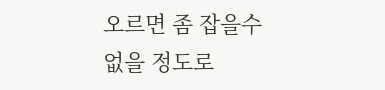오르면 좀 잡을수 없을 정도로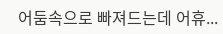어둠속으로 빠져드는데 어휴...